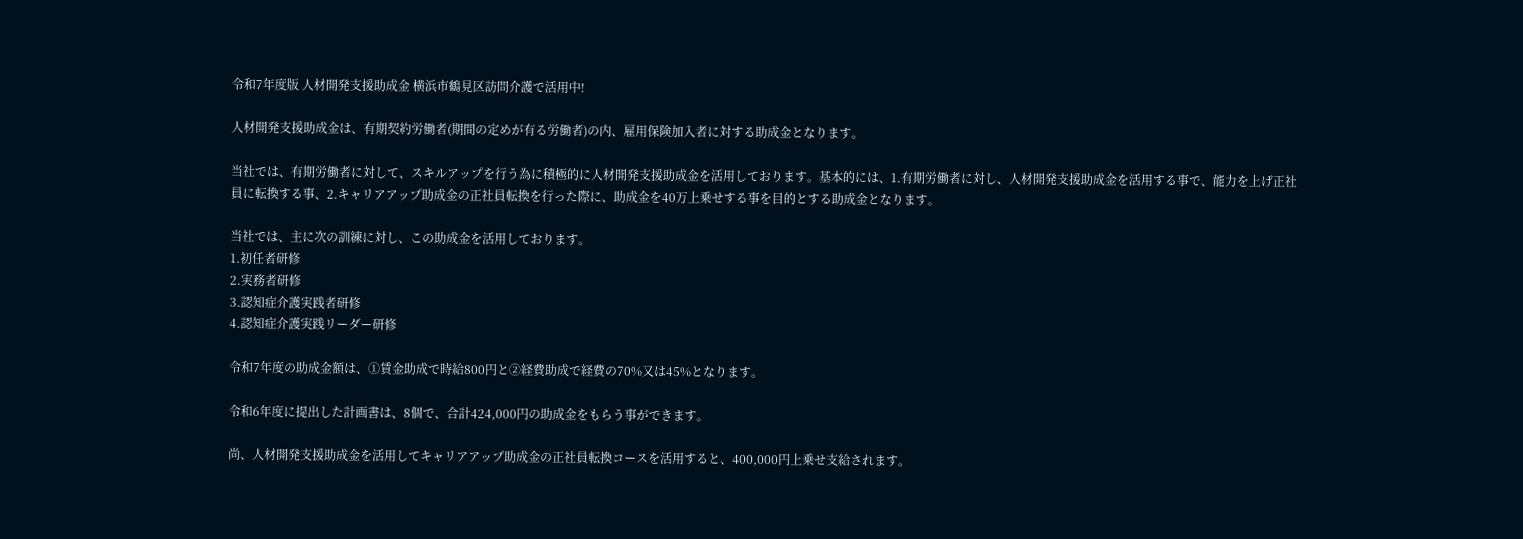令和7年度版 人材開発支援助成金 横浜市鶴見区訪問介護で活用中!

人材開発支援助成金は、有期契約労働者(期間の定めが有る労働者)の内、雇用保険加入者に対する助成金となります。

当社では、有期労働者に対して、スキルアップを行う為に積極的に人材開発支援助成金を活用しております。基本的には、1.有期労働者に対し、人材開発支援助成金を活用する事で、能力を上げ正社員に転換する事、2.キャリアアップ助成金の正社員転換を行った際に、助成金を40万上乗せする事を目的とする助成金となります。

当社では、主に次の訓練に対し、この助成金を活用しております。
1.初任者研修
2.実務者研修
3.認知症介護実践者研修
4.認知症介護実践リーダー研修

令和7年度の助成金額は、①賃金助成で時給800円と②経費助成で経費の70%又は45%となります。

令和6年度に提出した計画書は、8個で、合計424,000円の助成金をもらう事ができます。

尚、人材開発支援助成金を活用してキャリアアップ助成金の正社員転換コースを活用すると、400,000円上乗せ支給されます。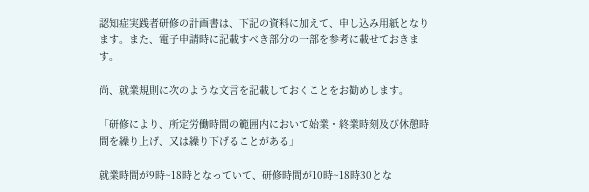認知症実践者研修の計画書は、下記の資料に加えて、申し込み用紙となります。また、電子申請時に記載すべき部分の一部を参考に載せておきます。

尚、就業規則に次のような文言を記載しておくことをお勧めします。

「研修により、所定労働時間の範囲内において始業・終業時刻及び休憩時間を繰り上げ、又は繰り下げることがある」

就業時間が9時~18時となっていて、研修時間が10時~18時30とな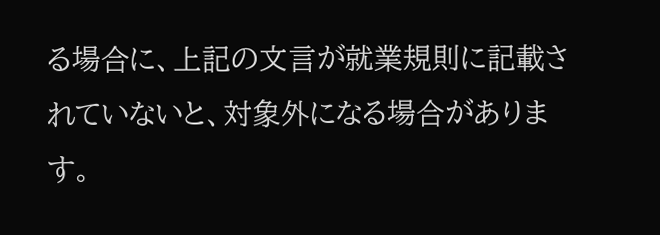る場合に、上記の文言が就業規則に記載されていないと、対象外になる場合があります。